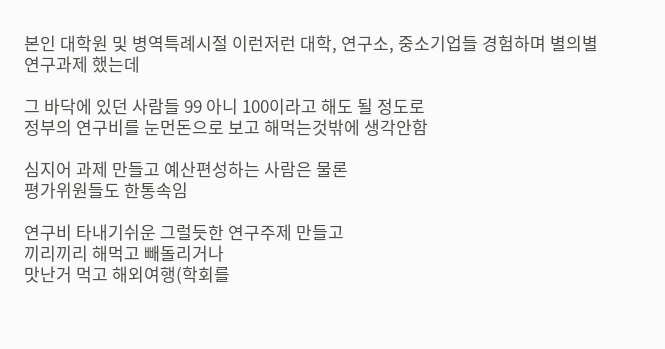본인 대학원 및 병역특례시절 이런저런 대학, 연구소, 중소기업들 경험하며 별의별 연구과제 했는데

그 바닥에 있던 사람들 99 아니 100이라고 해도 될 정도로
정부의 연구비를 눈먼돈으로 보고 해먹는것밖에 생각안함

심지어 과제 만들고 예산편성하는 사람은 물론
평가위원들도 한통속임

연구비 타내기쉬운 그럴듯한 연구주제 만들고
끼리끼리 해먹고 빼돌리거나
맛난거 먹고 해외여행(학회를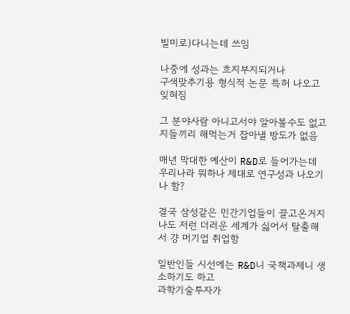빌미로)다니는데 쓰임

나중에 성과는 흐지부지되거나
구색맞추기용 형식적 논문 특허 나오고 잊혀짐

그 분야사람 아니고서야 알아볼수도 없고 지들끼리 해먹는거 잡아낼 방도가 없음

매년 막대한 예산이 R&D로 들어가는데 우리나라 뭐하나 제대로 연구성과 나오기나 함?

결국 삼성같은 민간기업들이 끌고온거지
나도 저런 더러운 세계가 싫어서 탈출해서 걍 머기업 취업함

일반인들 시선에는 R&D니 국책과제니 생소하기도 하고
과학기술투자가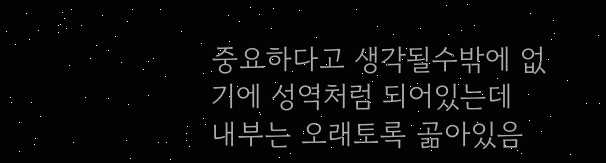중요하다고 생각될수밖에 없기에 성역처럼 되어있는데 내부는 오래토록 곪아있음